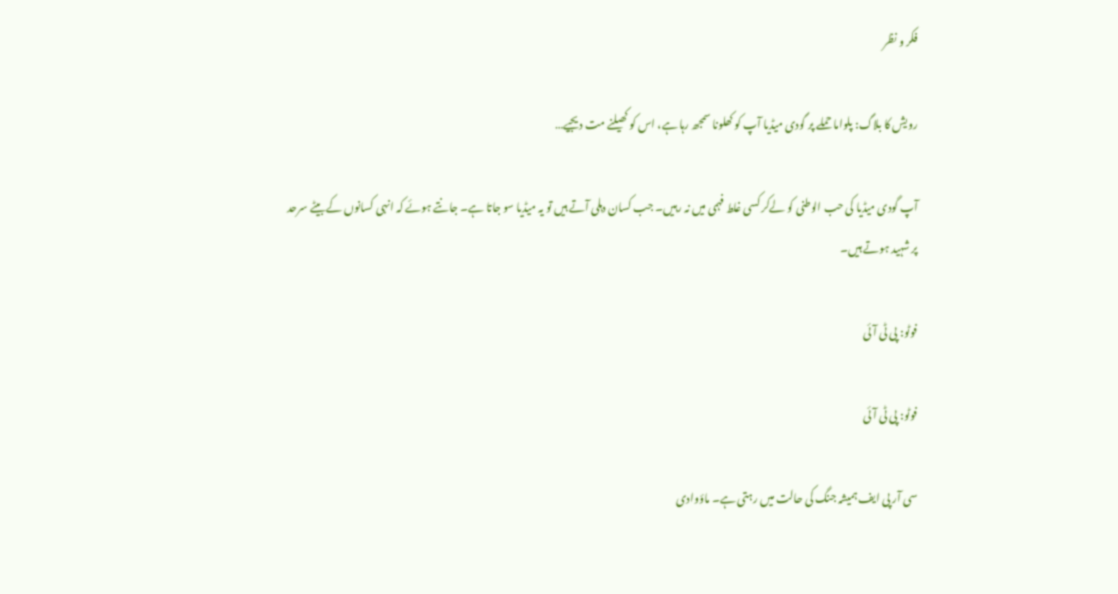فکر و نظر

رویش کا بلاگ: پلواما حملے پر گودی میڈیا آپ کو کھلونا سمجھ رہا ہے، اس کو کھیلنے مت دیجیے…

آپ گودی میڈیا کی حب الوطنی کو لےکر کسی غلط فہمی میں نہ رہیں۔ جب کسان دہلی آتے ہیں تو یہ میڈیا سو جاتا ہے۔ جانتے ہوئے کہ انہی کسانوں کے بیٹے سرحد پر شہید ہوتے ہیں۔

فوٹو: پی ٹی آئی

فوٹو: پی ٹی آئی

سی آر پی ایف ہمیشہ جنگ کی حالت میں رہتی ہے۔ ماؤوادی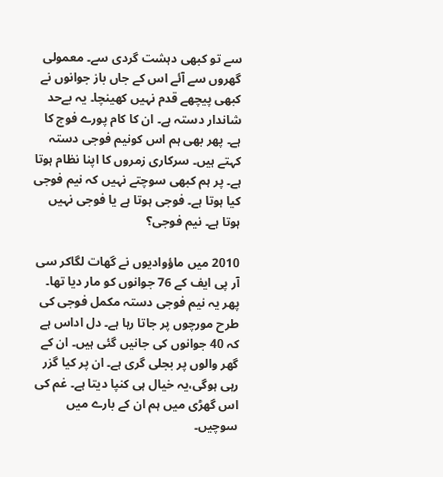سے تو کبھی دہشت گردی سے۔ معمولی گھروں سے آئے اس کے جاں باز جوانوں نے کبھی پیچھے قدم نہیں کھینچا۔ یہ بےحد شاندار دستہ ہے۔ ان کا کام پورے فوج کا ہے۔ پھر بھی ہم اس کونیم فوجی دستہ کہتے ہیں۔ سرکاری زمروں کا اپنا نظام ہوتا ہے۔ پر ہم کبھی سوچتے نہیں کہ نیم فوجی کیا ہوتا ہے۔ فوجی ہوتا ہے یا فوجی نہیں ہوتا ہے۔ نیم فوجی؟

2010 میں ماؤوادیوں نے گھات لگاکر سی آر پی ایف کے 76 جوانوں کو مار دیا تھا۔ پھر یہ نیم فوجی دستہ مکمل فوجی کی طرح مورچوں پر جاتا رہا ہے۔ دل اداس ہے کہ 40 جوانوں کی جانیں گئی ہیں۔ ان کے گھر والوں پر بجلی گری ہے۔ ان پر کیا گزر رہی ہوگی،یہ خیال ہی کنپا دیتا ہے۔ غم کی اس گھڑی میں ہم ان کے بارے میں سوچیں۔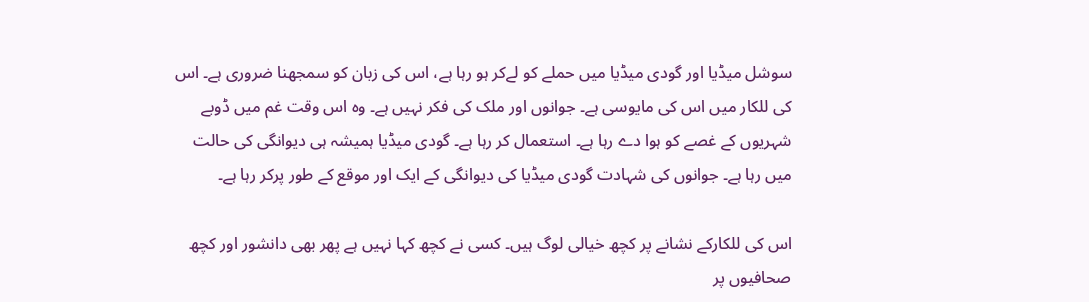سوشل میڈیا اور گودی میڈیا میں حملے کو لےکر ہو رہا ہے، اس کی زبان کو سمجھنا ضروری ہے۔ اس کی للکار میں اس کی مایوسی ہے۔ جوانوں اور ملک کی فکر نہیں ہے۔ وہ اس وقت غم میں ڈوبے شہریوں کے غصے کو ہوا دے رہا ہے۔ استعمال کر رہا ہے۔ گودی میڈیا ہمیشہ ہی دیوانگی کی حالت میں رہا ہے۔ جوانوں کی شہادت گودی میڈیا کی دیوانگی کے ایک اور موقع کے طور پرکر رہا ہے۔

اس کی للکار‌کے نشانے پر کچھ خیالی لوگ ہیں۔ کسی نے کچھ کہا نہیں ہے پھر بھی دانشور اور کچھ صحافیوں پر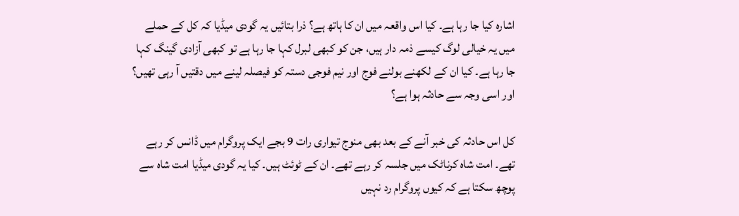اشارہ کیا جا رہا ہے۔ کیا اس واقعہ میں ان کا ہاتھ ہے؟ ذرا بتائیں یہ گودی میڈیا کہ کل کے حملے میں یہ خیالی لوگ کیسے ذمہ دار ہیں، جن کو کبھی لبرل کہا جا رہا ہے تو کبھی آزادی گینگ کہا جا رہا ہے۔ کیا ان کے لکھنے بولنے فوج اور نیم فوجی دستہ کو فیصلہ لینے میں دقتیں آ رہی تھیں؟ اور اسی وجہ سے حادثہ ہوا ہے؟

کل اس حادثہ کی خبر آنے کے بعد بھی منوج تیواری رات 9 بجے ایک پروگرام میں ڈانس کر رہے تھے۔ امت شاہ کرناٹک میں جلسہ کر رہے تھے۔ ان کے ٹوئٹ ہیں۔ کیا یہ گودی میڈیا امت شاہ سے پوچھ سکتا ہے کہ کیوں پروگرام رد نہیں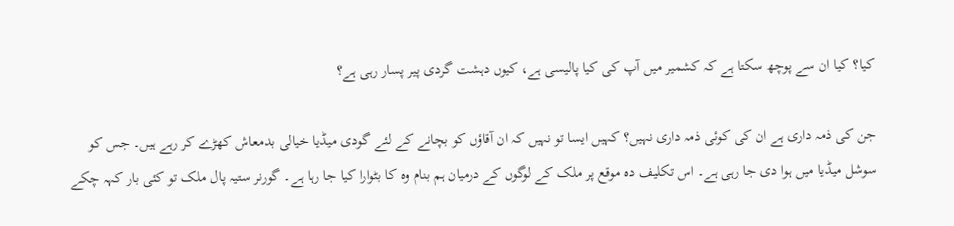کیا؟ کیا ان سے پوچھ سکتا ہے کہ کشمیر میں آپ کی کیا پالیسی ہے، کیوں دہشت گردی پیر پسار رہی ہے؟

جن کی ذمہ داری ہے ان کی کوئی ذمہ داری نہیں؟ کہیں ایسا تو نہیں کہ ان آقاؤں کو بچانے کے لئے گودی میڈیا خیالی بدمعاش کھڑے کر رہے ہیں۔ جس کو سوشل میڈیا میں ہوا دی جا رہی ہے۔ اس تکلیف دہ موقع پر ملک کے لوگوں کے درمیان ہم بنام وہ کا بٹوارا کیا جا رہا ہے۔ گورنر ستیہ پال ملک تو کئی بار کہہ چکے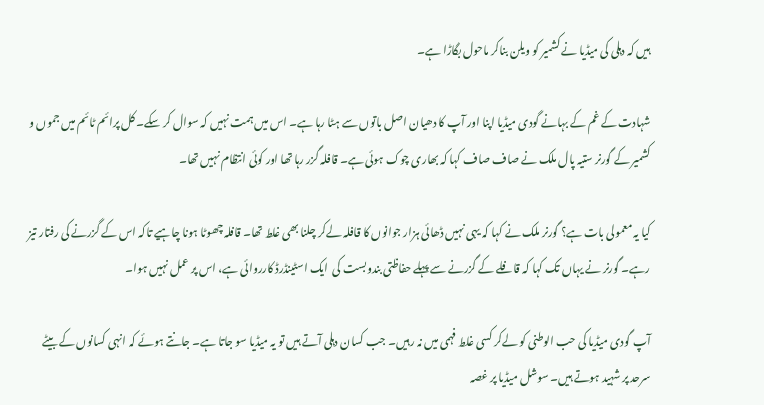ہیں کہ دہلی کی میڈیا نے کشمیر کو ویلن بناکر ماحول بگاڑا ہے۔

شہادت کے غم کے بہانے گودی میڈیا اپنا اور آپ کا دھیان اصل باتوں سے ہٹا رہا ہے۔ اس میں ہمت نہیں کہ سوال کر سکے۔ کل پرائم ٹائم میں جموں و کشمیر کے گورنر ستیہ پال ملک نے صاف صاف کہا کہ بھاری چوک ہوئی ہے۔ قافلہ گزر رہا تھا اور کوئی انتظام نہیں تھا۔

کیا یہ معمولی بات ہے؟ گورنر ملک نے کہا کہ یہی نہیں ڈھائی ہزار جوانوں کا قافلہ لےکر چلنا بھی غلط تھا۔ قافلہ چھوٹا ہونا چاہیے تاکہ اس کے گزرنے کی رفتار تیز رہے۔ گورنر نے یہاں تک کہا کہ قافلے کے گزرنے سے پہلے حفاظتی بندوبست کی  ایک اسٹینڈرڈ کارروائی ہے، اس پر عمل نہیں ہوا۔

آپ گودی میڈیا کی حب الوطنی کو لےکر کسی غلط فہمی میں نہ رہیں۔ جب کسان دہلی آتے ہیں تو یہ میڈیا سو جاتا ہے۔ جانتے ہوئے کہ انہی کسانوں کے بیٹے سرحد پر شہید ہوتے ہیں۔ سوشل میڈیا پر غصہ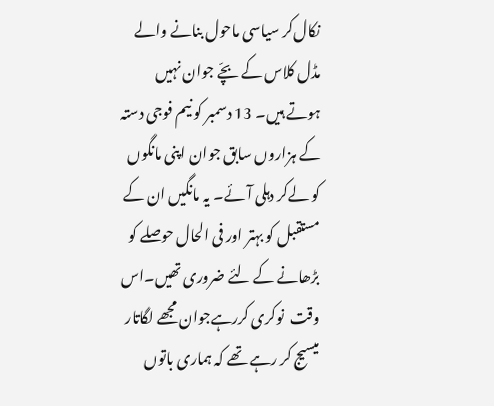نکال‌کر سیاسی ماحول بنانے والے مڈل کلاس کے بچّے جوان نہیں ہوتے ہیں۔ 13 دسمبر کو نیم فوجی دستہ کے ہزاروں سابق جوان اپنی مانگوں کو لےکر دہلی آئے۔ یہ مانگیں ان کے مستقبل کو بہتر اور فی الحال حوصلے کو بڑھانے کے لئے ضروری تھیں۔اس وقت  نوکری کررہےجوان مجھے لگاتار میسیج کر رہے تھے کہ ہماری باتوں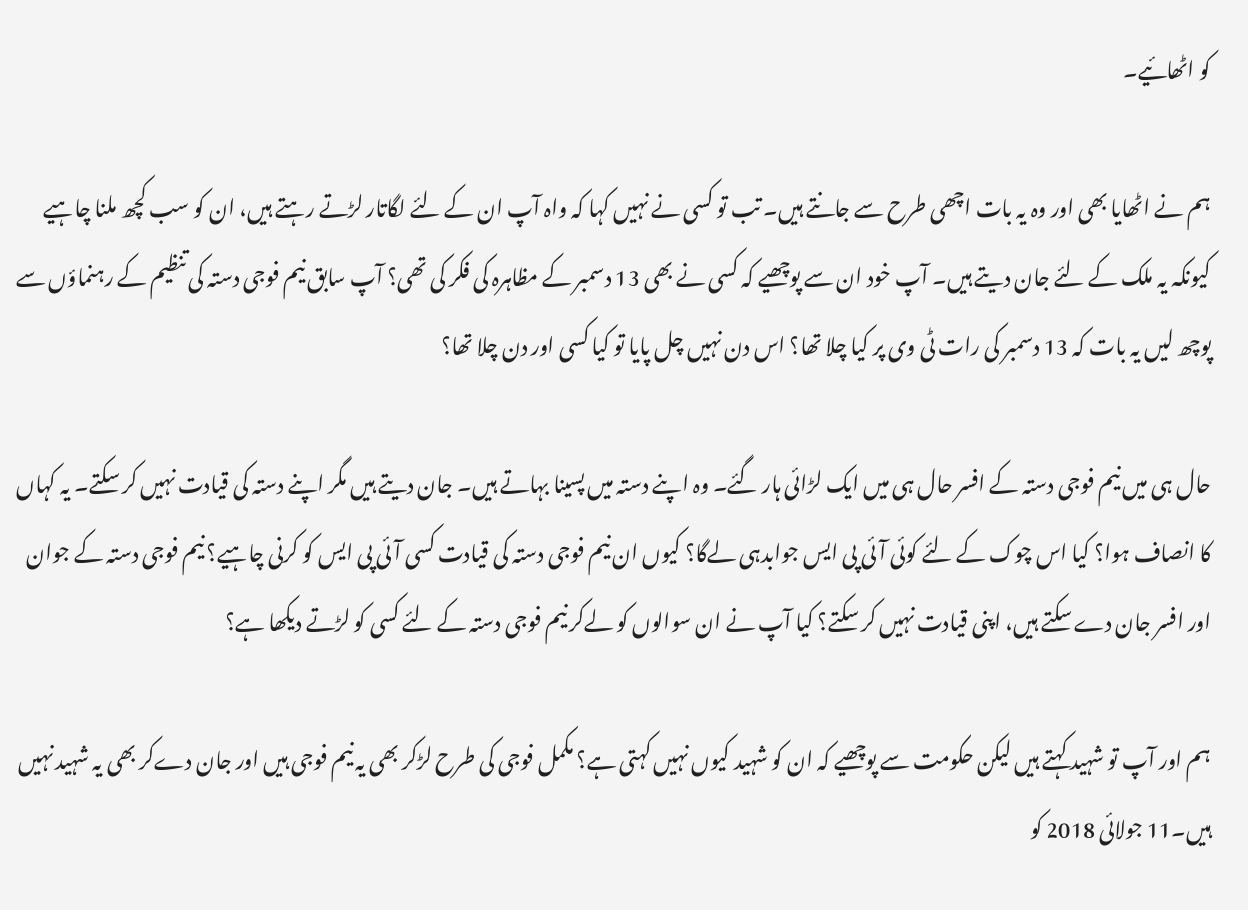کو اٹھائیے۔

ہم نے اٹھایا بھی اور وہ یہ بات اچھی طرح سے جانتے ہیں۔ تب تو کسی نے نہیں کہا کہ واہ آپ ان کے لئے لگاتار لڑتے رہتے ہیں، ان کو سب کچھ ملنا چاہیے کیونکہ یہ ملک کے لئے جان دیتے ہیں۔ آپ خود ان سے پوچھیے کہ کسی نے بھی 13 دسمبر کے مظاہرہ کی فکر کی تھی؟ آپ سابق نیم فوجی دستہ کی تنظیم کے رہنماؤں سے پوچھ لیں یہ بات کہ 13 دسمبر کی رات ٹی وی پر کیا چلا تھا؟ اس دن نہیں چل پایا تو کیا کسی اور دن چلا تھا؟

حال ہی میں نیم فوجی دستہ کے افسر حال ہی میں ایک لڑائی ہار گئے۔ وہ اپنے دستہ میں پسینا بہاتے ہیں۔ جان دیتے ہیں مگر اپنے دستہ کی قیادت نہیں کر سکتے۔ یہ کہاں کا انصاف ہوا؟ کیا اس چوک کے لئے کوئی آئی پی ایس جوابدہی لے‌گا؟ کیوں ان نیم فوجی دستہ کی قیادت کسی آئی پی ایس کو کرنی چاہیے؟ نیم فوجی دستہ کے جوان اور افسر جان دے سکتے ہیں، اپنی قیادت نہیں کر سکتے؟ کیا آپ نے ان سوالوں کو لےکر نیم فوجی دستہ کے لئے کسی کو لڑتے دیکھا ہے؟

ہم اور آپ تو شہید کہتے ہیں لیکن حکومت سے پوچھیے کہ ان کو شہید کیوں نہیں کہتی ہے؟ مکمل فوجی کی طرح لڑ‌کر بھی یہ نیم فوجی ہیں اور جان دےکر بھی یہ شہید نہیں ہیں۔11 جولائی 2018 کو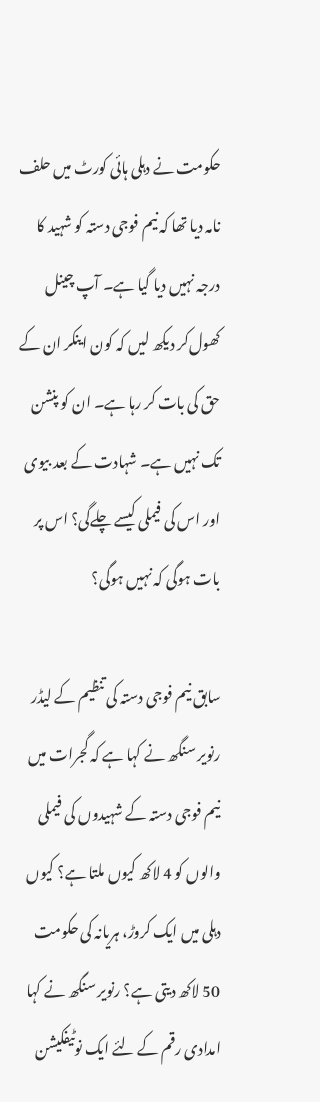حکومت نے دہلی ہائی کورٹ میں حلف نامہ دیا تھا کہ نیم فوجی دستہ کو شہید کا درجہ نہیں دیا گیا ہے۔ آپ چینل کھول‌کر دیکھ لیں کہ کون اینکر ان کے حق کی بات کر رہا ہے۔ ان کو پنشن تک نہیں ہے۔ شہادت کے بعد بیوی اور اس کی فیملی کیسے چلے‌گی؟ اس پر بات ہوگی کہ نہیں ہوگی؟

سابق نیم فوجی دستہ کی تنظیم کے لیڈر رنویر سنگھ نے کہا ہے کہ گجرات میں نیم فوجی دستہ کے شہیدوں کی فیملی والوں کو 4 لاکھ کیوں ملتا ہے؟ کیوں دہلی میں ایک کروڑ، ہریانہ کی حکومت 50 لاکھ دیتی ہے؟ رنویر سنگھ نے کہا امدادی رقم کے لئے ایک نوٹیفکیشن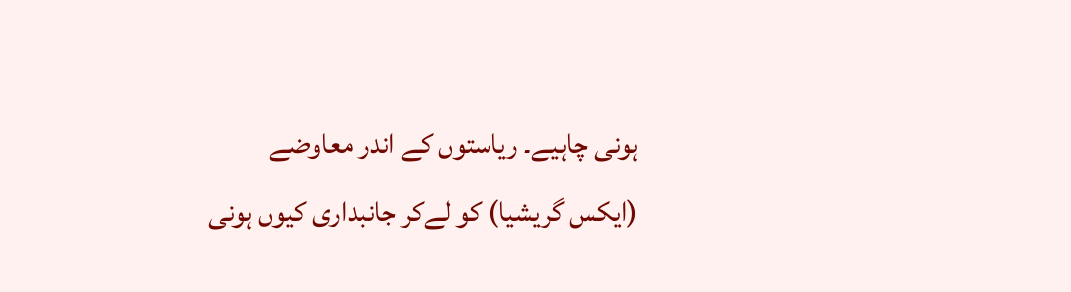ہونی چاہیے۔ ریاستوں کے اندر معاوضے (ایکس گریشیا) کو لےکر جانبداری کیوں ہونی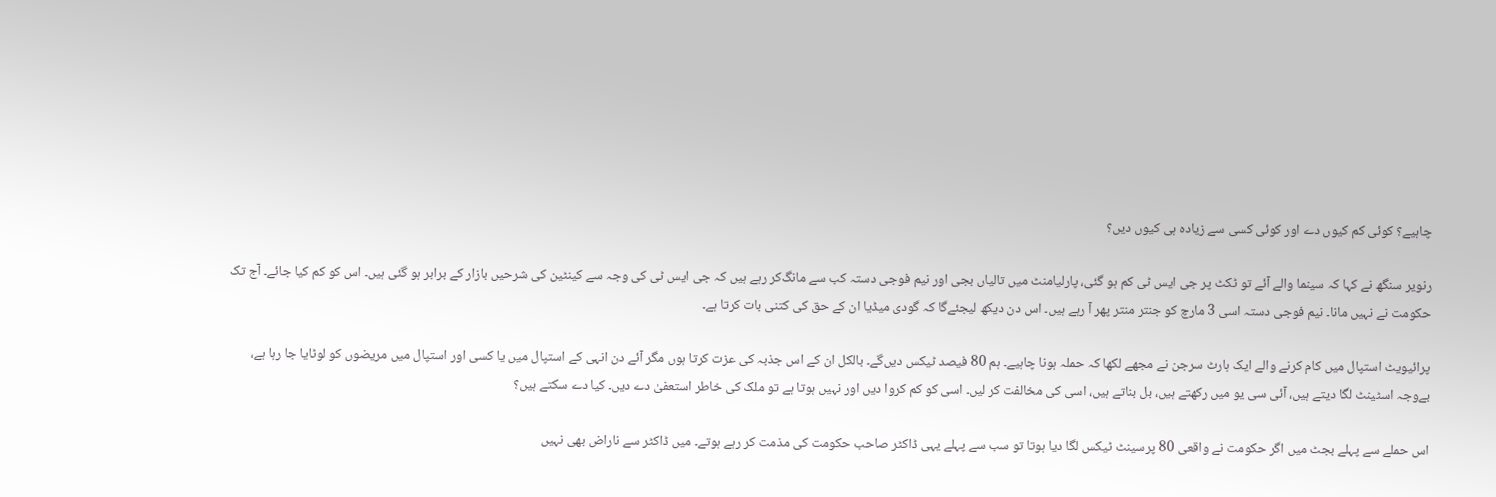چاہیے؟ کوئی کم کیوں دے اور کوئی کسی سے زیادہ ہی کیوں دیں؟

رنویر سنگھ نے کہا کہ سینما والے آئے تو ٹکٹ پر جی ایس ٹی کم ہو گئی، پارلیامنٹ میں تالیاں بجی اور نیم فوجی دستہ کب سے مانگ‌کر رہے ہیں کہ جی ایس ٹی کی وجہ سے کینٹین کی شرحیں بازار کے برابر ہو گئی ہیں۔ اس کو کم کیا جائے۔ آج تک حکومت نے نہیں مانا۔ نیم فوجی دستہ اسی 3 مارچ کو جنتر منتر پھر آ رہے ہیں۔ اس دن دیکھ لیجئے‌گا کہ گودی میڈیا ان کے حق کی کتنی بات کرتا ہے۔

پرائیویٹ استپال میں کام کرنے والے ایک ہارٹ سرجن نے مجھے لکھا کہ حملہ ہونا چاہیے۔ ہم 80 فیصد ٹیکس دیں‌گے۔ بالکل ان کے اس جذبہ کی عزت کرتا ہوں مگر آئے دن انہی کے استپال میں یا کسی اور استپال میں مریضوں کو لوٹایا جا رہا ہے، بےوجہ اسٹینٹ لگا دیتے ہیں، آئی سی یو میں رکھتے ہیں، بل بناتے ہیں، اسی کی مخالفت کر لیں۔ اسی کو کم کروا دیں اور نہیں ہوتا ہے تو ملک کی خاطر استعفیٰ دے دیں۔ کیا دے سکتے ہیں؟

اس حملے سے پہلے بجٹ میں اگر حکومت نے واقعی 80 پرسینٹ ٹیکس لگا دیا ہوتا تو سب سے پہلے یہی ڈاکٹر صاحب حکومت کی مذمت کر رہے ہوتے۔ میں ڈاکٹر سے ناراض بھی نہیں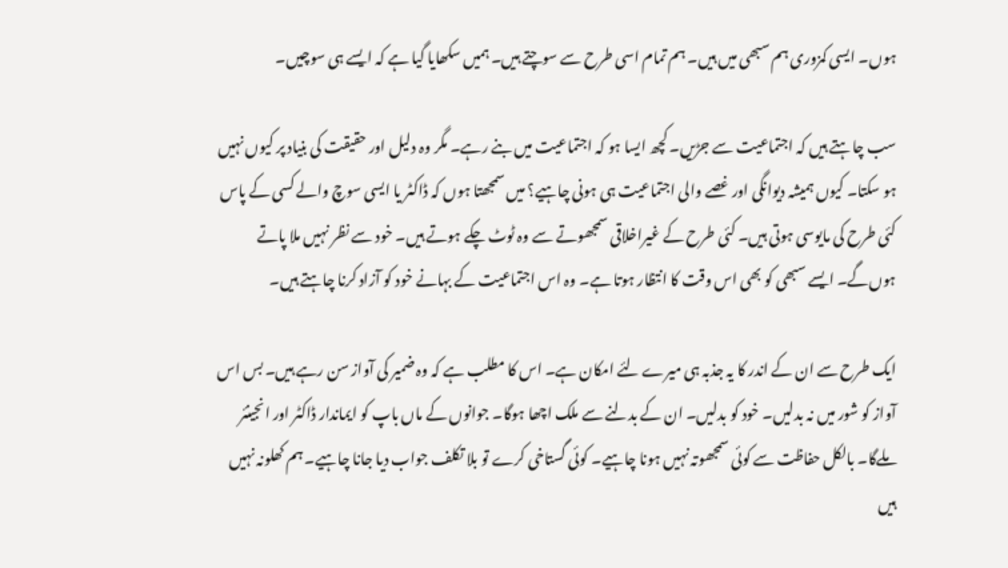ہوں۔ ایسی کمزوری ہم سبھی میں ہیں۔ ہم تمام اسی طرح سے سوچتے ہیں۔ ہمیں سکھایا گیا ہے کہ ایسے ہی سوچیں۔

سب چاہتے ہیں کہ اجتماعیت سے جڑیں۔ کچھ ایسا ہو کہ اجتماعیت میں بنے رہے۔ مگر وہ دلیل اور حقیقت کی بنیاد پر کیوں نہیں ہو سکتا۔ کیوں ہمیشہ دیوانگی اور غصے والی اجتماعیت ہی ہونی چاہیے؟ میں سمجھتا ہوں کہ ڈاکٹر یا ایسی سوچ والے کسی کے پاس کئی طرح کی مایوسی ہوتی ہیں۔ کئی طرح کے غیراخلاقی سمجھوتے سے وہ ٹوٹ چکے ہوتے ہیں۔ خود سے نظر نہیں ملا پاتے ہوں‌گے۔ ایسے سبھی کو بھی اس وقت کا انتظار ہوتا ہے۔ وہ اس اجتماعیت کے بہانے خود کو آزاد کرنا چاہتے ہیں۔

ایک طرح سے ان کے اندر کا یہ جذبہ ہی میرے لئے امکان ہے۔ اس کا مطلب ہے کہ وہ ضمیر کی آواز سن رہے ہیں۔ بس اس آواز کو شور میں نہ بدلیں۔ خود کو بدلیں۔ ان کے بدلنے سے ملک اچھا ہوگا۔ جوانوں کے ماں باپ کو ایماندار ڈاکٹر اور انجینئر ملے‌گا۔ بالکل حفاظت سے کوئی سمجھوتہ نہیں ہونا چاہیے۔ کوئی گستاخی کرے تو بلا تکلف جواب دیا جانا چاہیے۔ ہم کھلونہ نہیں ہیں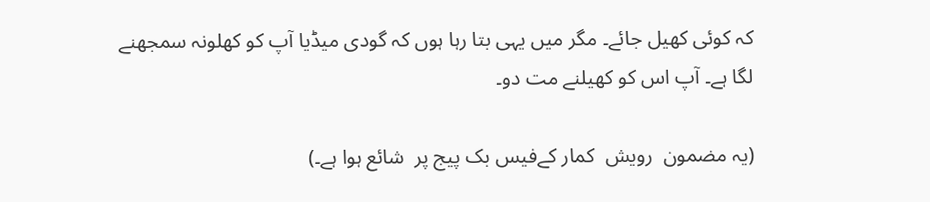کہ کوئی کھیل جائے۔ مگر میں یہی بتا رہا ہوں کہ گودی میڈیا آپ کو کھلونہ سمجھنے لگا ہے۔ آپ اس کو کھیلنے مت دو۔

(یہ مضمون  رویش  کمار کےفیس بک پیج پر  شائع ہوا ہے۔)